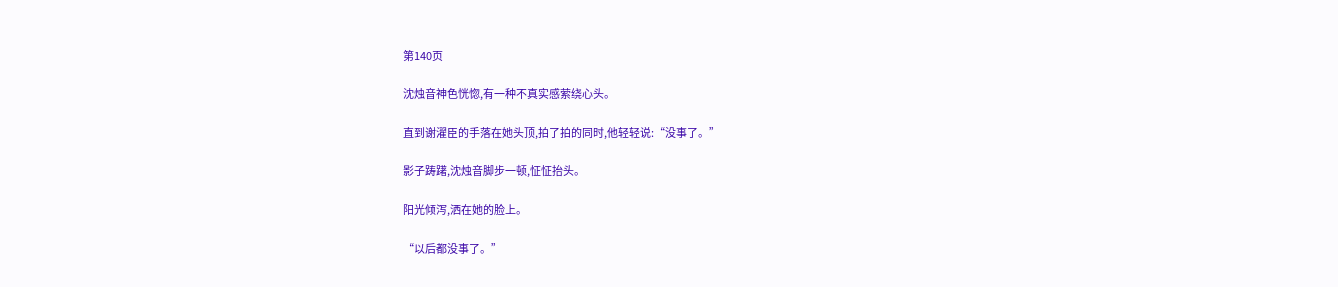第140页

沈烛音神色恍惚,有一种不真实感萦绕心头。

直到谢濯臣的手落在她头顶,拍了拍的同时,他轻轻说:“没事了。”

影子踌躇,沈烛音脚步一顿,怔怔抬头。

阳光倾泻,洒在她的脸上。

“以后都没事了。”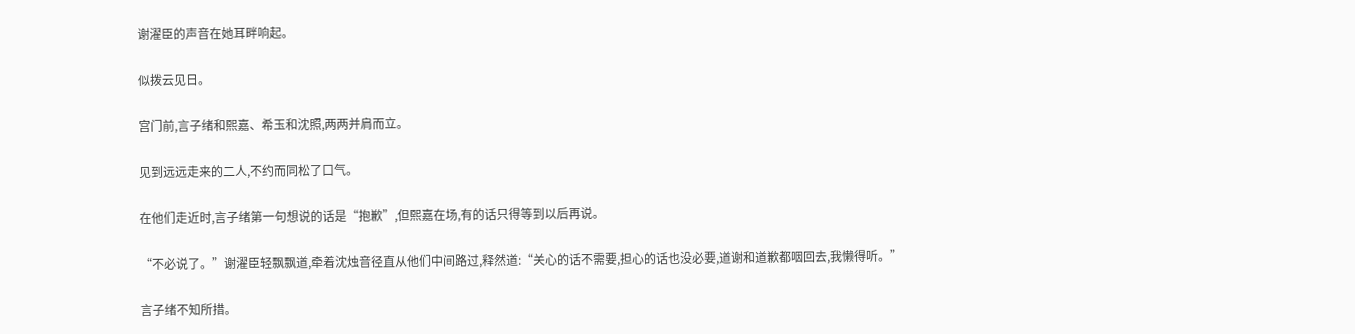谢濯臣的声音在她耳畔响起。

似拨云见日。

宫门前,言子绪和熙嘉、希玉和沈照,两两并肩而立。

见到远远走来的二人,不约而同松了口气。

在他们走近时,言子绪第一句想说的话是“抱歉”,但熙嘉在场,有的话只得等到以后再说。

“不必说了。”谢濯臣轻飘飘道,牵着沈烛音径直从他们中间路过,释然道:“关心的话不需要,担心的话也没必要,道谢和道歉都咽回去,我懒得听。”

言子绪不知所措。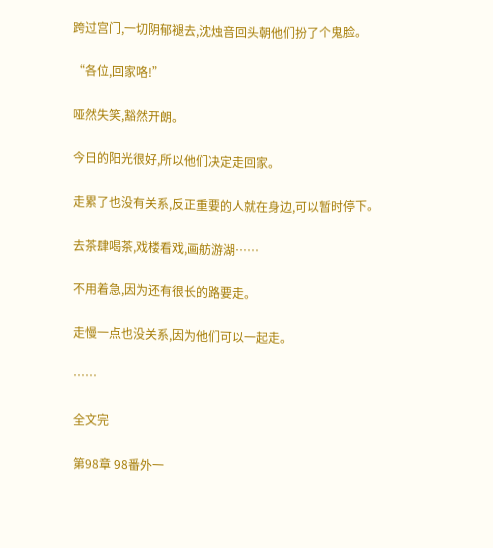跨过宫门,一切阴郁褪去,沈烛音回头朝他们扮了个鬼脸。

“各位,回家咯!”

哑然失笑,豁然开朗。

今日的阳光很好,所以他们决定走回家。

走累了也没有关系,反正重要的人就在身边,可以暂时停下。

去茶肆喝茶,戏楼看戏,画舫游湖……

不用着急,因为还有很长的路要走。

走慢一点也没关系,因为他们可以一起走。

……

全文完

第98章 98番外一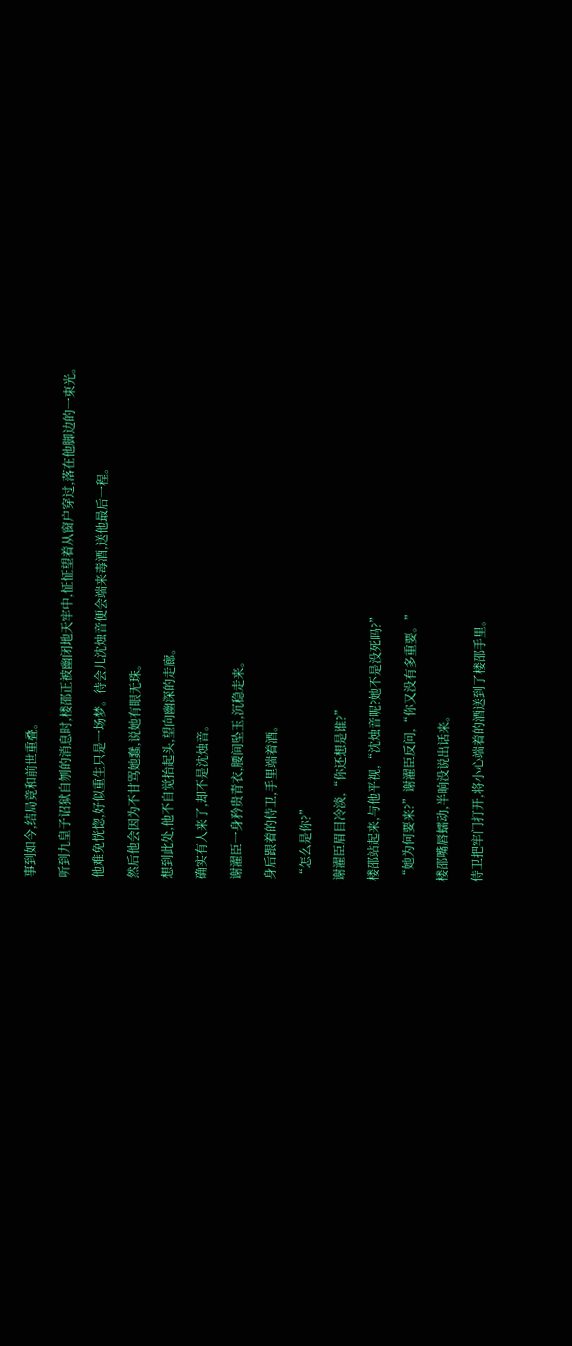事到如今,结局竟和前世重叠。

听到九皇子诏狱自刎的消息时,楼邵正被幽闭地天牢中,怔怔望着从窗户穿过,落在他脚边的一束光。

他难免恍惚,好似重生只是一场梦。待会儿沈烛音便会端来毒酒,送他最后一程。

然后他会因为不甘骂她蠢,说她有眼无珠。

想到此处,他不自觉抬起头,望向幽深的走廊。

确实有人来了,却不是沈烛音。

谢濯臣一身矜贵青衣,腰间坠玉,沉稳走来。

身后跟着的侍卫,手里端着酒。

“怎么是你?”

谢濯臣眉目冷淡,“你还想是谁?”

楼邵站起来,与他平视,“沈烛音呢?她不是没死吗?”

“她为何要来?”谢濯臣反问,“你又没有多重要。”

楼邵嘴唇蠕动,半晌没说出话来。

侍卫把牢门打开,将小心端着的酒送到了楼邵手里。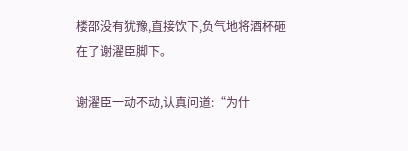楼邵没有犹豫,直接饮下,负气地将酒杯砸在了谢濯臣脚下。

谢濯臣一动不动,认真问道:“为什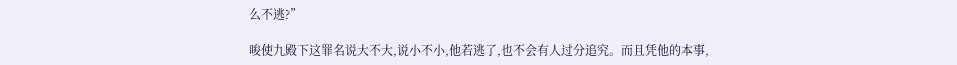么不逃?”

唆使九殿下这罪名说大不大,说小不小,他若逃了,也不会有人过分追究。而且凭他的本事,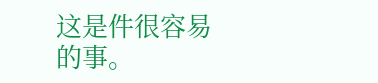这是件很容易的事。